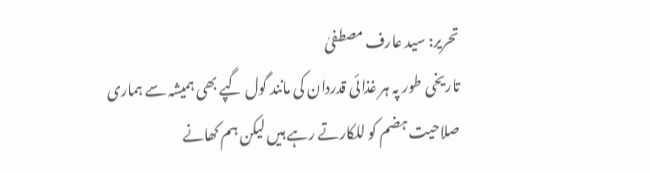تحریر: سید عارف مصطفیٰ
تاریخی طور پہ ہر غذائی قدردان کی مانند گول گپے بھی ہمیشہ سے ہماری صلاحیت ہضم کو للکارتے رہے ہیں لیکن ہم کھانے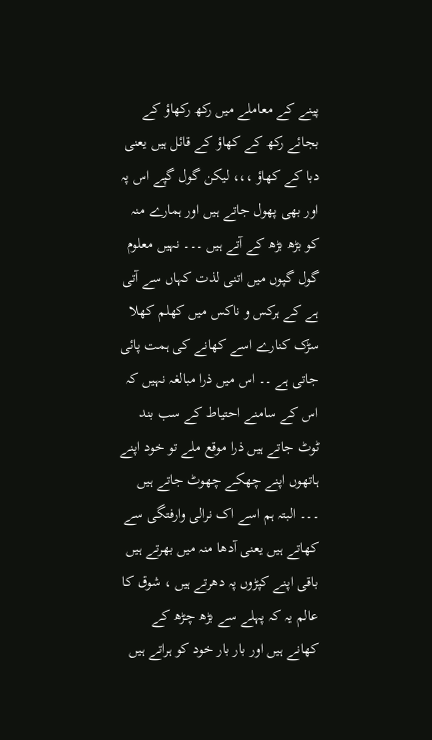پینے کے معاملے میں رکھ رکھاؤ کے بجائے رکھ کے کھاؤ کے قائل ہیں یعنی دبا کے کھاؤ ،،، لیکن گول گپے اس پہ اور بھی پھول جاتے ہیں اور ہمارے منہ کو بڑھ بڑھ کے آتے ہیں ۔۔۔ نہیں معلوم گول گپوں میں اتنی لذت کہاں سے آتی ہے کے ہرکس و ناکس میں کھلم کھلا سڑک کنارے اسے کھانے کی ہمت پائی جاتی ہے ۔۔ اس میں ذرا مبالغہ نہیں کہ اس کے سامنے احتیاط کے سب بند ٹوٹ جاتے ہیں ذرا موقع ملے تو خود اپنے ہاتھوں اپنے چھکے چھوٹ جاتے ہیں ۔۔۔ البتہ ہم اسے اک نرالی وارفتگی سے کھاتے ہیں یعنی آدھا منہ میں بھرتے ہیں باقی اپنے کپڑوں پہ دھرتے ہیں ، شوق کا عالم یہ کہ پہلے سے بڑھ چڑھ کے کھانے ہیں اور بار بار خود کو ہراتے ہیں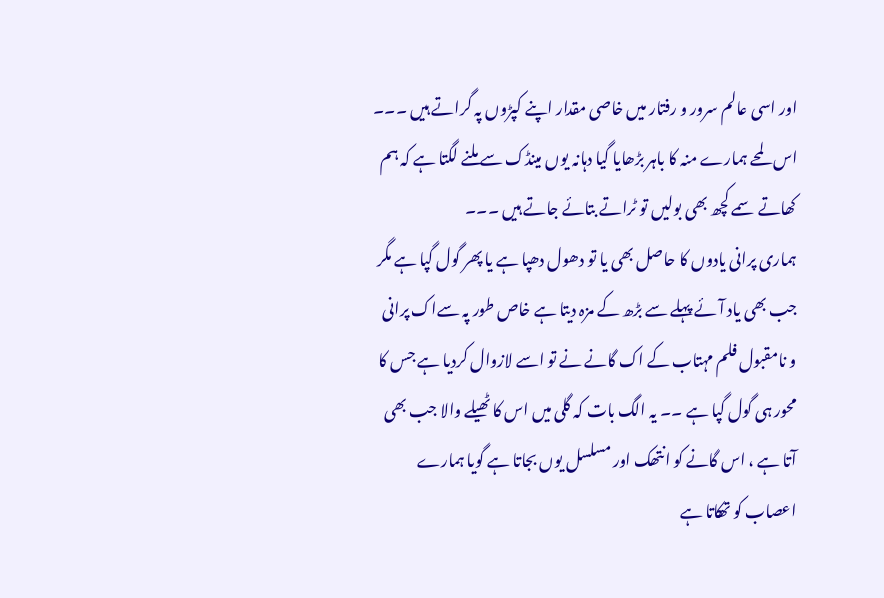اور اسی عالم سرور و رفتار میں خاصی مقدار اپنے کپڑوں پہ گراتے ہیں ۔۔۔ اس لمحے ہمارے منہ کا باہر بڑھایا گیا دہانہ یوں مینڈک سے ملنے لگتا ہے کہ ہم کھاتے سمے کچھ بھی بولیں تو ٹراتے بتائے جاتے ہیں ۔۔۔
ہماری پرانی یادوں کا حاصل بھی یا تو دھول دھپا ہے یا پھر گول گپا ہے مگر جب بھی یاد آئے پہلے سے بڑھ کے مزہ دیتا ہے خاص طور پہ سےاک پرانی و نامقبول فلم مہتاب کے اک گانے نے تو اسے لازوال کردیا ہے جس کا محور ہی گول گپا ہے ۔۔ یہ الگ بات کہ گلی میں اس کا ٹھیلے والا جب بھی آتا ہے ، اس گانے کو انتھک اور مسلسل یوں بجاتا ہے گویا ہمارے اعصاب کو تھکاتا ہے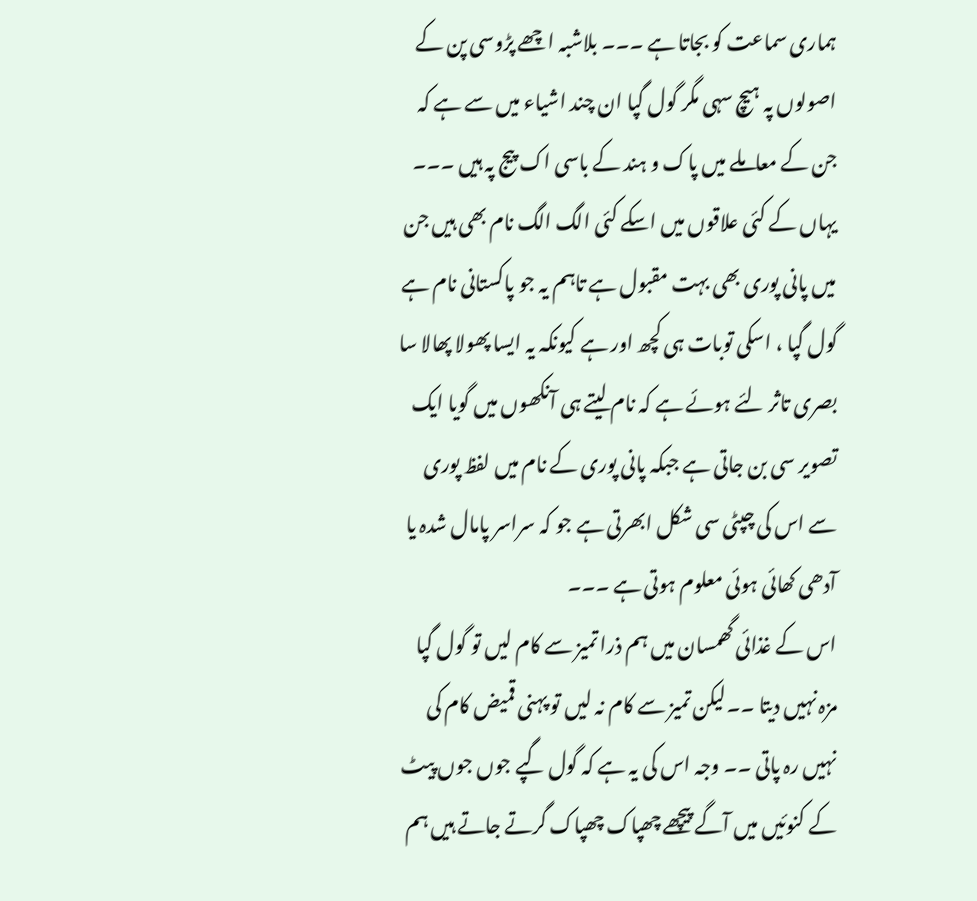ہماری سماعت کو بجاتا ہے ۔۔۔ بلاشبہ اچھے پڑوسی پن کے اصولوں پہ ہیچ سہی مگر گول گپا ان چند اشیاء میں سے ہے کہ جن کے معاملے میں پاک و ہند کے باسی اک پیج پہ ہیں ۔۔۔ یہاں کے کئی علاقوں میں اسکے کئی الگ الگ نام بھی ہیں جن میں پانی پوری بھی بہت مقبول ہے تاہم یہ جو پاکستانی نام ہے گول گپا ، اسکی توبات ہی کچھ اور ہے کیونکہ یہ ایسا پھولا پھالا سا بصری تاثر لئے ہوئے ہے کہ نام لیتے ہی آنکھوں میں گویا ایک تصویر سی بن جاتی ہے جبکہ پانی پوری کے نام میں لفظ پوری سے اس کی چپٹی سی شکل ابھرتی ہے جو کہ سراسر پامال شدہ یا آدھی کھائی ہوئی معلوم ہوتی ہے ۔۔۔
اس کے غذائی گھمسان میں ہم ذرا تمیز سے کام لیں تو گول گپا مزہ نہیں دیتا ۔۔لیکن تمیز سے کام نہ لیں تو پہنی قمیض کام کی نہیں رہ پاتی ۔۔ وجہ اس کی یہ ہے کہ گول گپے جوں جوں پیٹ کے کنوئیں میں آگے پیچھے چھپاک چھپاک گرتے جاتے ہیں ہم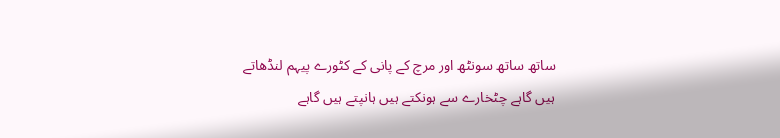ساتھ ساتھ سونٹھ اور مرچ کے پانی کے کٹورے پیہم لنڈھاتے ہیں گاہے چٹخارے سے ہونکتے ہیں ہانپتے ہیں گاہے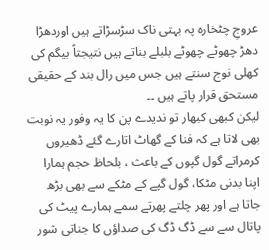عروجِ چٹخارہ پہ بہتی ناک سڑسڑاتے ہیں اوردھڑا دھڑ چھوٹے چھوٹے بلبلے بناتے ہیں نتیجتاً بیگم کی کھلی نوج سنتے ہیں جس میں رال بند کے حقیقی مستحق قرار پاتے ہیں ۔۔
لیکن کبھی کبھار تو ندیدے پن کا یہ وفور یہ نوبت بھی لاتا ہے کہ فنا کے گھاٹ اتارے گئے ڈھیروں کرمراتے گول گپوں کے باعث ، بلحاظ حجم ہمارا اپنا بدنی مٹکا، گول گپے کے مٹکے سے بھی بڑھ جاتا ہے اور پھر چلتے پھرتے سمے ہمارے پیٹ کی پاتال سے سے ڈگ ڈگ کی صداؤں کا جناتی شور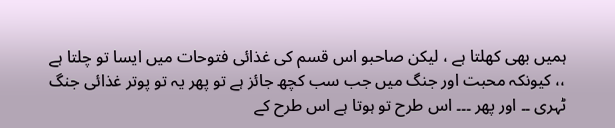ہمیں بھی کھلتا ہے ، لیکن صاحبو اس قسم کی غذائی فتوحات میں ایسا تو چلتا ہے ،، کیونکہ محبت اور جنگ میں جب سب کچھ جائز ہے تو پھر یہ تو پوتر غذائی جنگ ٹہری ۔۔ اور پھر ۔۔۔ اس طرح تو ہوتا ہے اس طرح کے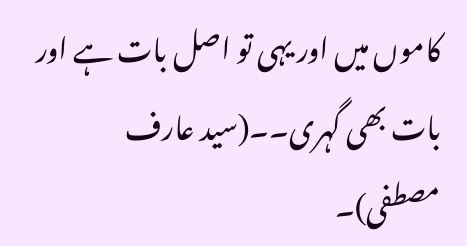کاموں میں اور یہی تو اصل بات ہے اور بات بھی گہری۔۔(سید عارف مصطفی)۔